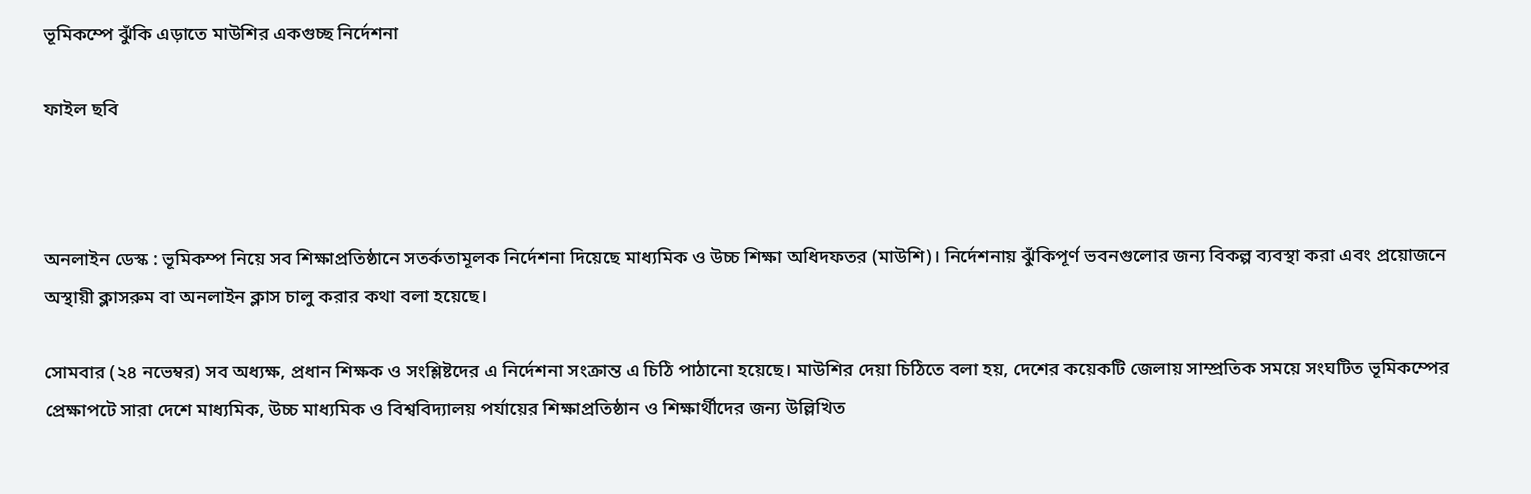ভূমিকম্পে ঝুঁকি এড়াতে মাউশির একগুচ্ছ নির্দেশনা

ফাইল ছবি



অনলাইন ডেস্ক : ভূমিকম্প নিয়ে সব শিক্ষাপ্রতিষ্ঠানে সতর্কতামূলক নির্দেশনা দিয়েছে মাধ্যমিক ও উচ্চ শিক্ষা অধিদফতর (মাউশি)। নির্দেশনায় ঝুঁকিপূর্ণ ভবনগুলোর জন্য বিকল্প ব্যবস্থা করা এবং প্রয়োজনে অস্থায়ী ক্লাসরুম বা অনলাইন ক্লাস চালু করার কথা বলা হয়েছে।

সোমবার (২৪ নভেম্বর) সব অধ্যক্ষ, প্রধান শিক্ষক ও সংশ্লিষ্টদের এ নির্দেশনা সংক্রান্ত এ চিঠি পাঠানো হয়েছে। মাউশির দেয়া চিঠিতে বলা হয়, দেশের কয়েকটি জেলায় সাম্প্রতিক সময়ে সংঘটিত ভূমিকম্পের প্রেক্ষাপটে সারা দেশে মাধ্যমিক, উচ্চ মাধ্যমিক ও বিশ্ববিদ্যালয় পর্যায়ের শিক্ষাপ্রতিষ্ঠান ও শিক্ষার্থীদের জন্য উল্লিখিত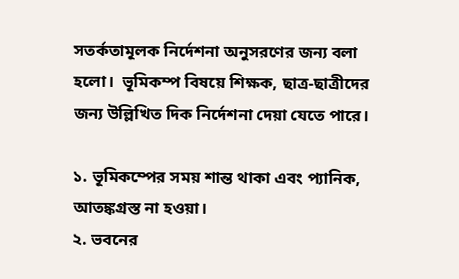সতর্কতামূলক নির্দেশনা অনুসরণের জন্য বলা হলো।  ভূমিকম্প বিষয়ে শিক্ষক, ছাত্র-ছাত্রীদের জন্য উল্লিখিত দিক নির্দেশনা দেয়া যেতে পারে।

১. ভূমিকম্পের সময় শান্ত থাকা এবং প্যানিক, আতঙ্কগ্রস্ত না হওয়া।
২. ভবনের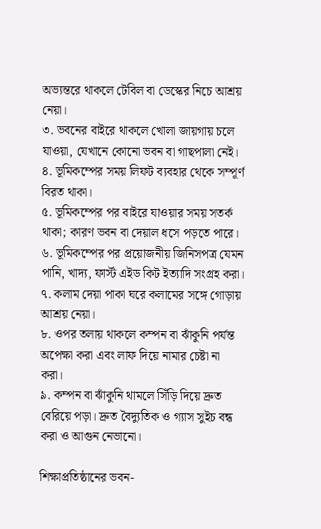অভ্যন্তরে থাকলে টেবিল বা ডেস্কের নিচে আশ্রয় নেয়া।
৩. ভবনের বাইরে থাকলে খোলা জায়গায় চলে যাওয়া, যেখানে কোনো ভবন বা গাছপালা নেই।
৪. ভূমিকম্পের সময় লিফট ব্যবহার থেকে সম্পূর্ণ বিরত থাকা।
৫. ভূমিকম্পের পর বাইরে যাওয়ার সময় সতর্ক থাকা; কারণ ভবন বা দেয়াল ধসে পড়তে পারে।
৬. ভূমিকম্পের পর প্রয়োজনীয় জিনিসপত্র যেমন পানি, খাদ্য, ফার্স্ট এইড কিট ইত্যাদি সংগ্রহ করা।
৭. কলাম দেয়া পাকা ঘরে কলামের সঙ্গে গোড়ায় আশ্রয় নেয়া।
৮. ওপর তলায় থাকলে কম্পন বা ঝাঁকুনি পর্যন্ত অপেক্ষা করা এবং লাফ দিয়ে নামার চেষ্টা না করা।
৯. কম্পন বা ঝাঁকুনি থামলে সিঁড়ি দিয়ে দ্রুত বেরিয়ে পড়া। দ্রুত বৈদ্যুতিক ও গ্যাস সুইচ বন্ধ করা ও আগুন নেভানো।

শিক্ষাপ্রতিষ্ঠানের ভবন-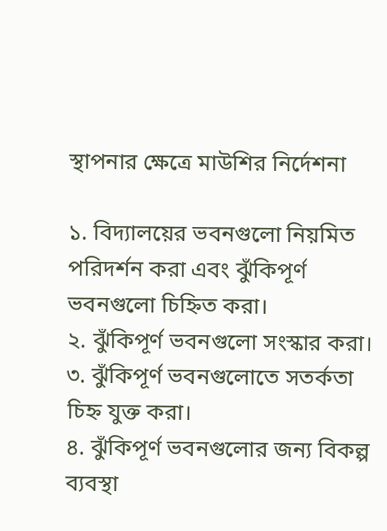স্থাপনার ক্ষেত্রে মাউশির নির্দেশনা

১. বিদ্যালয়ের ভবনগুলো নিয়মিত পরিদর্শন করা এবং ঝুঁকিপূর্ণ ভবনগুলো চিহ্নিত করা।
২. ঝুঁকিপূর্ণ ভবনগুলো সংস্কার করা।
৩. ঝুঁকিপূর্ণ ভবনগুলোতে সতর্কতা চিহ্ন যুক্ত করা।
৪. ঝুঁকিপূর্ণ ভবনগুলোর জন্য বিকল্প ব্যবস্থা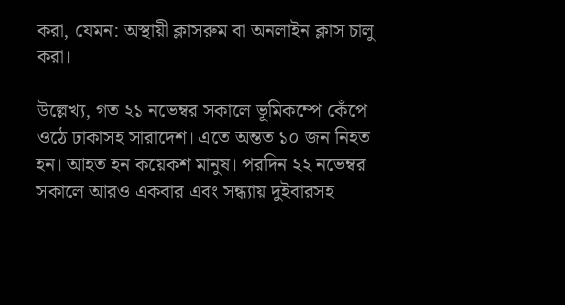করা, যেমন: অস্থায়ী ক্লাসরুম বা অনলাইন ক্লাস চালু করা।

উল্লেখ্য, গত ২১ নভেম্বর সকালে ভূমিকম্পে কেঁপে ওঠে ঢাকাসহ সারাদেশ। এতে অন্তত ১০ জন নিহত হন। আহত হন কয়েকশ মানুষ। পরদিন ২২ নভেম্বর সকালে আরও একবার এবং সন্ধ্যায় দুইবারসহ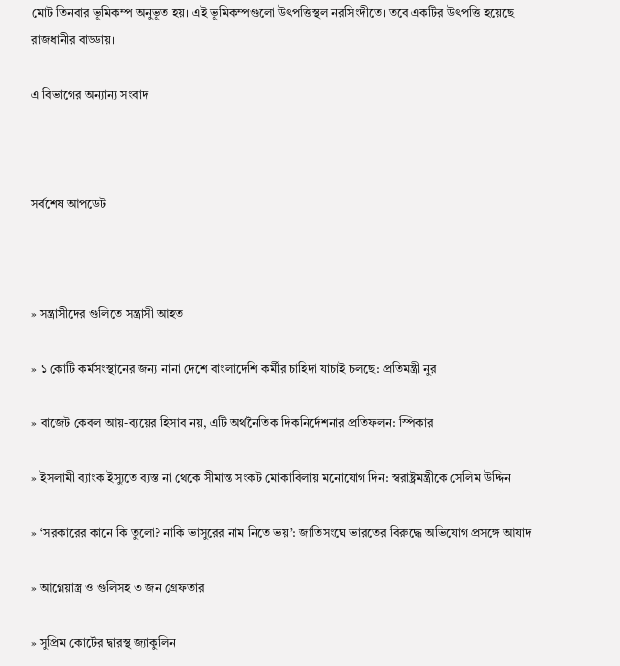মোট তিনবার ভূমিকম্প অনুভূত হয়। এই ভূমিকম্পগুলো উৎপত্তিস্থল নরসিংদীতে। তবে একটির উৎপত্তি হয়েছে রাজধানীর বাড্ডায়।

এ বিভাগের অন্যান্য সংবাদ



সর্বশেষ আপডেট



» সন্ত্রাসীদের গুলিতে সন্ত্রাসী আহত

» ১ কোটি কর্মসংস্থানের জন্য নানা দেশে বাংলাদেশি কর্মীর চাহিদা যাচাই চলছে: প্রতিমন্ত্রী নুর

» বাজেট কেবল আয়-ব্যয়ের হিসাব নয়, এটি অর্থনৈতিক দিকনির্দেশনার প্রতিফলন: স্পিকার

» ইসলামী ব্যাংক ইস্যুতে ব্যস্ত না থেকে সীমান্ত সংকট মোকাবিলায় মনোযোগ দিন: স্বরাষ্ট্রমন্ত্রীকে সেলিম উদ্দিন

» ‘সরকারের কানে কি তুলো? নাকি ভাসুরের নাম নিতে ভয়’: জাতিসংঘে ভারতের বিরুদ্ধে অভিযোগ প্রসঙ্গে আযাদ

» আগ্নেয়াস্ত্র ও গুলিসহ ৩ জন গ্রেফতার

» সুপ্রিম কোর্টের দ্বারস্থ জ্যাকুলিন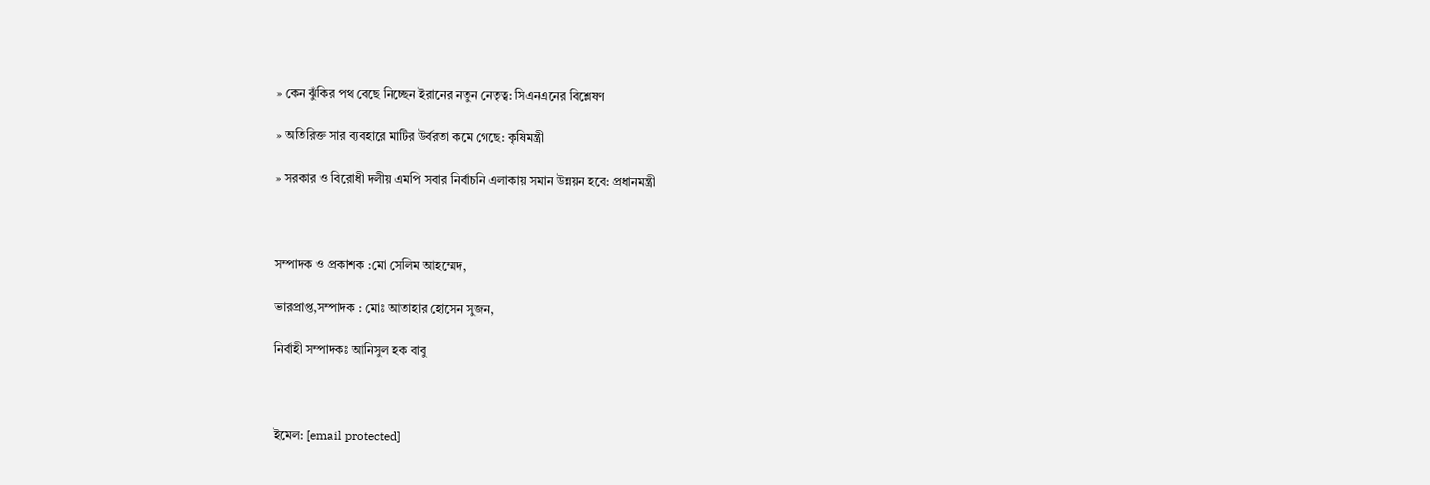» কেন ঝুঁকির পথ বেছে নিচ্ছেন ইরানের নতুন নেতৃত্ব: সিএনএনের বিশ্লেষণ

» অতিরিক্ত সার ব্যবহারে মাটির উর্বরতা কমে গেছে: কৃষিমন্ত্রী

» সরকার ও বিরোধী দলীয় এমপি সবার নির্বাচনি এলাকায় সমান উন্নয়ন হবে: প্রধানমন্ত্রী



সম্পাদক ও প্রকাশক :মো সেলিম আহম্মেদ,

ভারপ্রাপ্ত,সম্পাদক : মোঃ আতাহার হোসেন সুজন,

নির্বাহী সম্পাদকঃ আনিসুল হক বাবু



ইমেল: [email protected]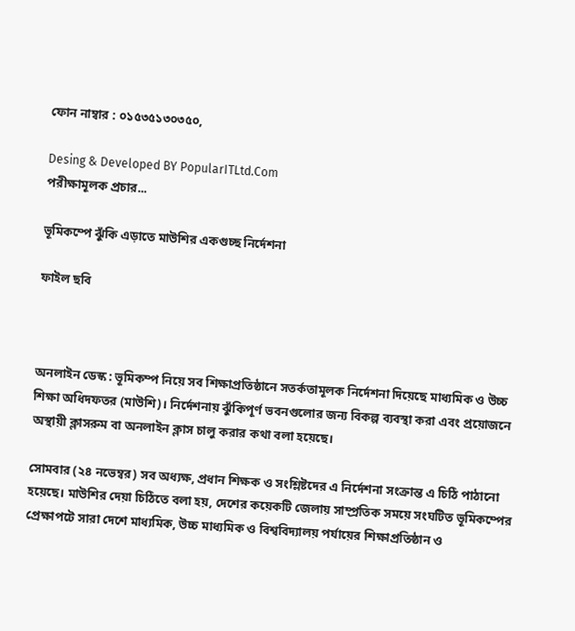ফোন নাম্বার : ০১৫৩৫১৩০৩৫০,

Desing & Developed BY PopularITLtd.Com
পরীক্ষামূলক প্রচার...

ভূমিকম্পে ঝুঁকি এড়াতে মাউশির একগুচ্ছ নির্দেশনা

ফাইল ছবি



অনলাইন ডেস্ক : ভূমিকম্প নিয়ে সব শিক্ষাপ্রতিষ্ঠানে সতর্কতামূলক নির্দেশনা দিয়েছে মাধ্যমিক ও উচ্চ শিক্ষা অধিদফতর (মাউশি)। নির্দেশনায় ঝুঁকিপূর্ণ ভবনগুলোর জন্য বিকল্প ব্যবস্থা করা এবং প্রয়োজনে অস্থায়ী ক্লাসরুম বা অনলাইন ক্লাস চালু করার কথা বলা হয়েছে।

সোমবার (২৪ নভেম্বর) সব অধ্যক্ষ, প্রধান শিক্ষক ও সংশ্লিষ্টদের এ নির্দেশনা সংক্রান্ত এ চিঠি পাঠানো হয়েছে। মাউশির দেয়া চিঠিতে বলা হয়, দেশের কয়েকটি জেলায় সাম্প্রতিক সময়ে সংঘটিত ভূমিকম্পের প্রেক্ষাপটে সারা দেশে মাধ্যমিক, উচ্চ মাধ্যমিক ও বিশ্ববিদ্যালয় পর্যায়ের শিক্ষাপ্রতিষ্ঠান ও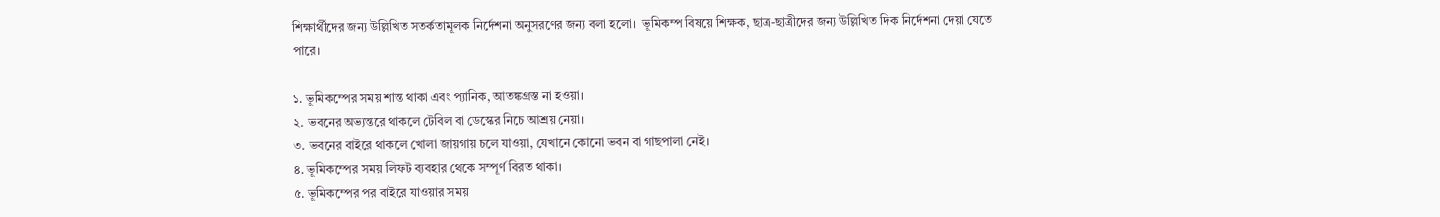শিক্ষার্থীদের জন্য উল্লিখিত সতর্কতামূলক নির্দেশনা অনুসরণের জন্য বলা হলো।  ভূমিকম্প বিষয়ে শিক্ষক, ছাত্র-ছাত্রীদের জন্য উল্লিখিত দিক নির্দেশনা দেয়া যেতে পারে।

১. ভূমিকম্পের সময় শান্ত থাকা এবং প্যানিক, আতঙ্কগ্রস্ত না হওয়া।
২. ভবনের অভ্যন্তরে থাকলে টেবিল বা ডেস্কের নিচে আশ্রয় নেয়া।
৩. ভবনের বাইরে থাকলে খোলা জায়গায় চলে যাওয়া, যেখানে কোনো ভবন বা গাছপালা নেই।
৪. ভূমিকম্পের সময় লিফট ব্যবহার থেকে সম্পূর্ণ বিরত থাকা।
৫. ভূমিকম্পের পর বাইরে যাওয়ার সময়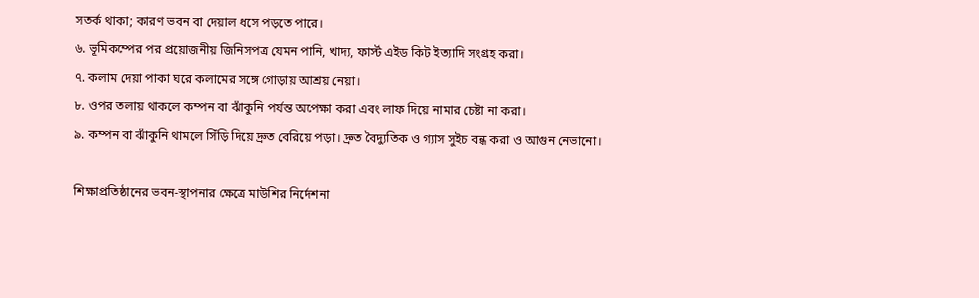সতর্ক থাকা; কারণ ভবন বা দেয়াল ধসে পড়তে পারে।
৬. ভূমিকম্পের পর প্রয়োজনীয় জিনিসপত্র যেমন পানি, খাদ্য, ফার্স্ট এইড কিট ইত্যাদি সংগ্রহ করা।
৭. কলাম দেয়া পাকা ঘরে কলামের সঙ্গে গোড়ায় আশ্রয় নেয়া।
৮. ওপর তলায় থাকলে কম্পন বা ঝাঁকুনি পর্যন্ত অপেক্ষা করা এবং লাফ দিয়ে নামার চেষ্টা না করা।
৯. কম্পন বা ঝাঁকুনি থামলে সিঁড়ি দিয়ে দ্রুত বেরিয়ে পড়া। দ্রুত বৈদ্যুতিক ও গ্যাস সুইচ বন্ধ করা ও আগুন নেভানো।

শিক্ষাপ্রতিষ্ঠানের ভবন-স্থাপনার ক্ষেত্রে মাউশির নির্দেশনা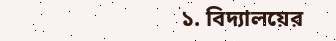১. বিদ্যালয়ের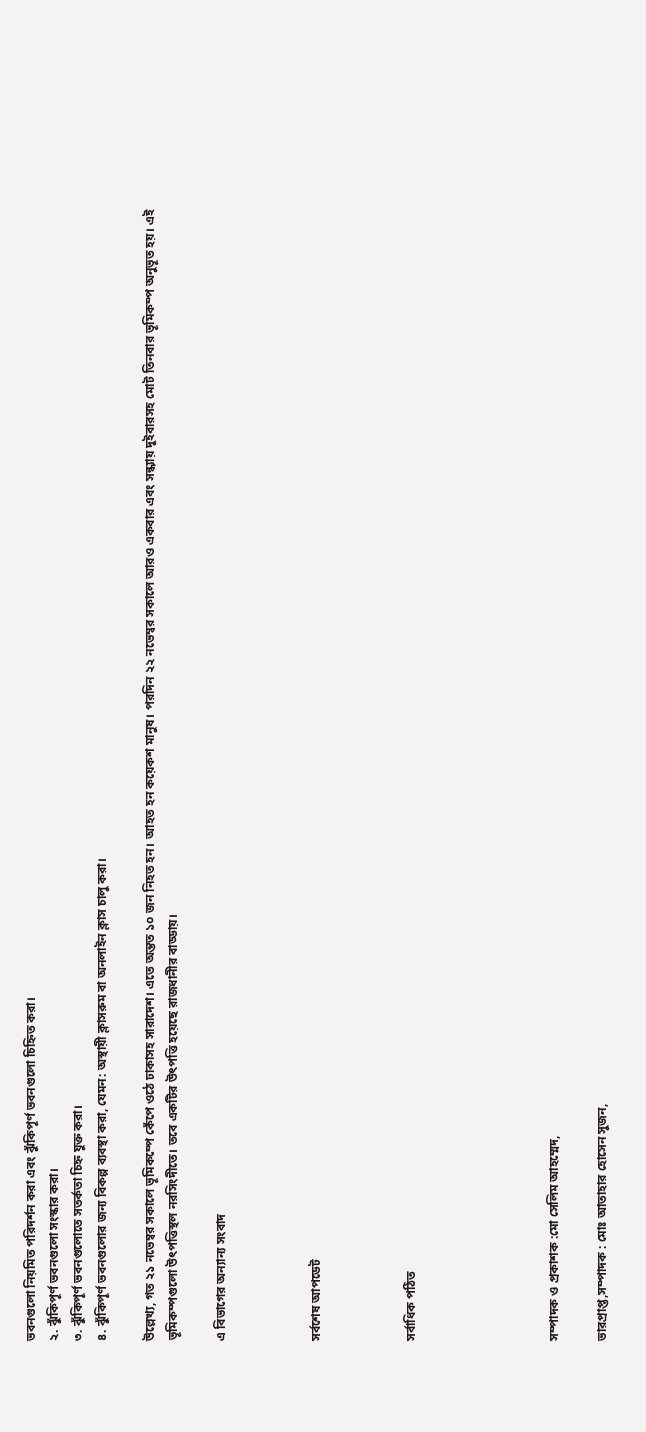ভবনগুলো নিয়মিত পরিদর্শন করা এবং ঝুঁকিপূর্ণ ভবনগুলো চিহ্নিত করা।
২. ঝুঁকিপূর্ণ ভবনগুলো সংস্কার করা।
৩. ঝুঁকিপূর্ণ ভবনগুলোতে সতর্কতা চিহ্ন যুক্ত করা।
৪. ঝুঁকিপূর্ণ ভবনগুলোর জন্য বিকল্প ব্যবস্থা করা, যেমন: অস্থায়ী ক্লাসরুম বা অনলাইন ক্লাস চালু করা।

উল্লেখ্য, গত ২১ নভেম্বর সকালে ভূমিকম্পে কেঁপে ওঠে ঢাকাসহ সারাদেশ। এতে অন্তত ১০ জন নিহত হন। আহত হন কয়েকশ মানুষ। পরদিন ২২ নভেম্বর সকালে আরও একবার এবং সন্ধ্যায় দুইবারসহ মোট তিনবার ভূমিকম্প অনুভূত হয়। এই ভূমিকম্পগুলো উৎপত্তিস্থল নরসিংদীতে। তবে একটির উৎপত্তি হয়েছে রাজধানীর বাড্ডায়।

এ বিভাগের অন্যান্য সংবাদ



সর্বশেষ আপডেট



সর্বাধিক পঠিত





সম্পাদক ও প্রকাশক :মো সেলিম আহম্মেদ,

ভারপ্রাপ্ত,সম্পাদক : মোঃ আতাহার হোসেন সুজন,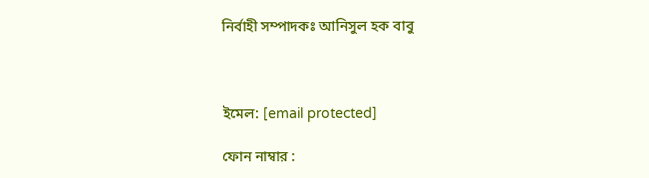নির্বাহী সম্পাদকঃ আনিসুল হক বাবু



ইমেল: [email protected]

ফোন নাম্বার :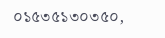০১৫৩৫১৩০৩৫০,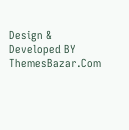Design & Developed BY ThemesBazar.Com